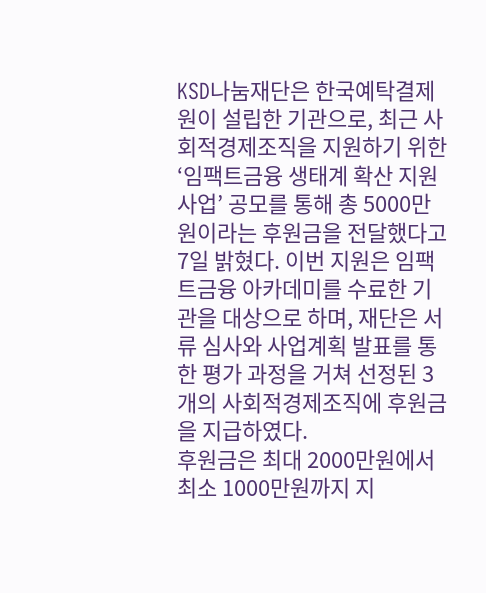KSD나눔재단은 한국예탁결제원이 설립한 기관으로, 최근 사회적경제조직을 지원하기 위한 ‘임팩트금융 생태계 확산 지원사업’ 공모를 통해 총 5000만원이라는 후원금을 전달했다고 7일 밝혔다. 이번 지원은 임팩트금융 아카데미를 수료한 기관을 대상으로 하며, 재단은 서류 심사와 사업계획 발표를 통한 평가 과정을 거쳐 선정된 3개의 사회적경제조직에 후원금을 지급하였다.
후원금은 최대 2000만원에서 최소 1000만원까지 지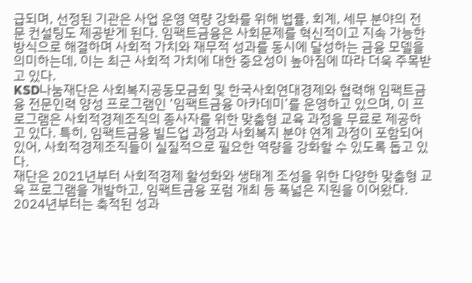급되며, 선정된 기관은 사업 운영 역량 강화를 위해 법률, 회계, 세무 분야의 전문 컨설팅도 제공받게 된다. 임팩트금융은 사회문제를 혁신적이고 지속 가능한 방식으로 해결하며 사회적 가치와 재무적 성과를 동시에 달성하는 금융 모델을 의미하는데, 이는 최근 사회적 가치에 대한 중요성이 높아짐에 따라 더욱 주목받고 있다.
KSD나눔재단은 사회복지공동모금회 및 한국사회연대경제와 협력해 임팩트금융 전문인력 양성 프로그램인 ‘임팩트금융 아카데미’를 운영하고 있으며, 이 프로그램은 사회적경제조직의 종사자를 위한 맞춤형 교육 과정을 무료로 제공하고 있다. 특히, 임팩트금융 빌드업 과정과 사회복지 분야 연계 과정이 포함되어 있어, 사회적경제조직들이 실질적으로 필요한 역량을 강화할 수 있도록 돕고 있다.
재단은 2021년부터 사회적경제 활성화와 생태계 조성을 위한 다양한 맞춤형 교육 프로그램을 개발하고, 임팩트금융 포럼 개최 등 폭넓은 지원을 이어왔다. 2024년부터는 축적된 성과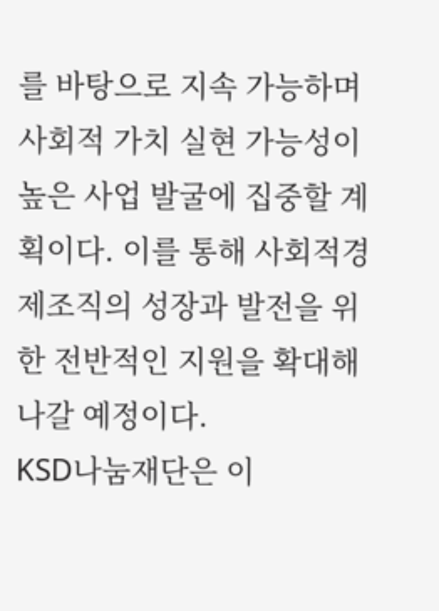를 바탕으로 지속 가능하며 사회적 가치 실현 가능성이 높은 사업 발굴에 집중할 계획이다. 이를 통해 사회적경제조직의 성장과 발전을 위한 전반적인 지원을 확대해 나갈 예정이다.
KSD나눔재단은 이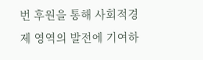번 후원을 통해 사회적경제 영역의 발전에 기여하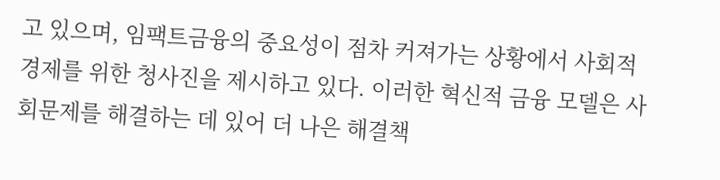고 있으며, 임팩트금융의 중요성이 점차 커져가는 상황에서 사회적 경제를 위한 청사진을 제시하고 있다. 이러한 혁신적 금융 모델은 사회문제를 해결하는 데 있어 더 나은 해결책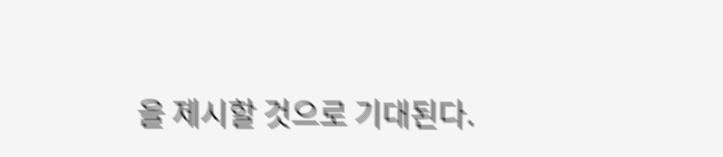을 제시할 것으로 기대된다.